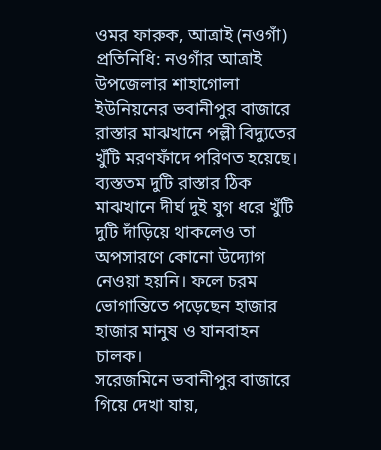ওমর ফারুক, আত্রাই (নওগাঁ) প্রতিনিধি: নওগাঁর আত্রাই উপজেলার শাহাগোলা ইউনিয়নের ভবানীপুর বাজারে রাস্তার মাঝখানে পল্লী বিদ্যুতের খুঁটি মরণফাঁদে পরিণত হয়েছে। ব্যস্ততম দুটি রাস্তার ঠিক মাঝখানে দীর্ঘ দুই যুগ ধরে খুঁটি দুটি দাঁড়িয়ে থাকলেও তা অপসারণে কোনো উদ্যোগ নেওয়া হয়নি। ফলে চরম ভোগান্তিতে পড়েছেন হাজার হাজার মানুষ ও যানবাহন চালক।
সরেজমিনে ভবানীপুর বাজারে গিয়ে দেখা যায়,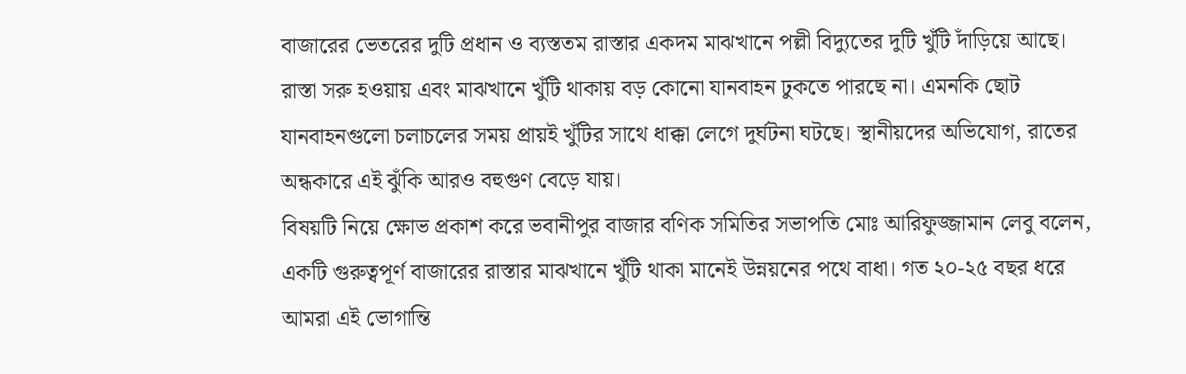বাজারের ভেতরের দুটি প্রধান ও ব্যস্ততম রাস্তার একদম মাঝখানে পল্লী বিদ্যুতের দুটি খুঁটি দাঁড়িয়ে আছে। রাস্তা সরু হওয়ায় এবং মাঝখানে খুঁটি থাকায় বড় কোনো যানবাহন ঢুকতে পারছে না। এমনকি ছোট যানবাহনগুলো চলাচলের সময় প্রায়ই খুঁটির সাথে ধাক্কা লেগে দুর্ঘটনা ঘটছে। স্থানীয়দের অভিযোগ, রাতের অন্ধকারে এই ঝুঁকি আরও বহুগুণ বেড়ে যায়।
বিষয়টি নিয়ে ক্ষোভ প্রকাশ করে ভবানীপুর বাজার বণিক সমিতির সভাপতি মোঃ আরিফুজ্জামান লেবু বলেন, একটি গুরুত্বপূর্ণ বাজারের রাস্তার মাঝখানে খুঁটি থাকা মানেই উন্নয়নের পথে বাধা। গত ২০-২৫ বছর ধরে আমরা এই ভোগান্তি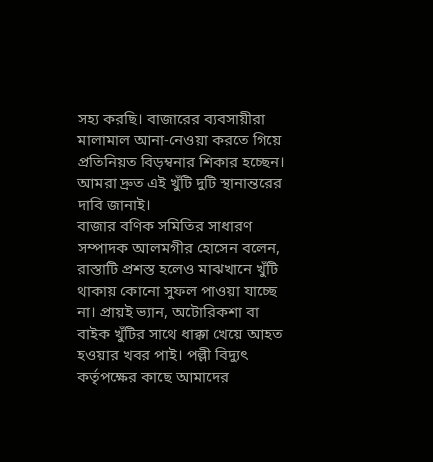সহ্য করছি। বাজারের ব্যবসায়ীরা মালামাল আনা-নেওয়া করতে গিয়ে প্রতিনিয়ত বিড়ম্বনার শিকার হচ্ছেন। আমরা দ্রুত এই খুঁটি দুটি স্থানান্তরের দাবি জানাই।
বাজার বণিক সমিতির সাধারণ সম্পাদক আলমগীর হোসেন বলেন, রাস্তাটি প্রশস্ত হলেও মাঝখানে খুঁটি থাকায় কোনো সুফল পাওয়া যাচ্ছে না। প্রায়ই ভ্যান, অটোরিকশা বা বাইক খুঁটির সাথে ধাক্কা খেয়ে আহত হওয়ার খবর পাই। পল্লী বিদ্যুৎ কর্তৃপক্ষের কাছে আমাদের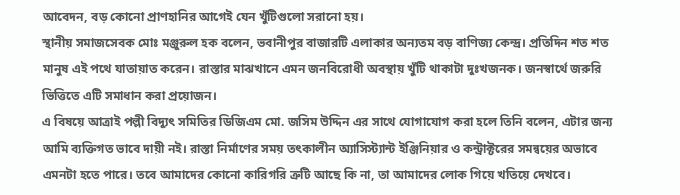আবেদন, বড় কোনো প্রাণহানির আগেই যেন খুঁটিগুলো সরানো হয়।
স্থানীয় সমাজসেবক মোঃ মঞ্জুরুল হক বলেন, ভবানীপুর বাজারটি এলাকার অন্যতম বড় বাণিজ্য কেন্দ্র। প্রতিদিন শত শত মানুষ এই পথে যাতায়াত করেন। রাস্তার মাঝখানে এমন জনবিরোধী অবস্থায় খুঁটি থাকাটা দুঃখজনক। জনস্বার্থে জরুরি ভিত্তিতে এটি সমাধান করা প্রয়োজন।
এ বিষয়ে আত্রাই পল্লী বিদ্যুৎ সমিতির ডিজিএম মো. জসিম উদ্দিন এর সাথে যোগাযোগ করা হলে তিনি বলেন, এটার জন্য আমি ব্যক্তিগত ভাবে দায়ী নই। রাস্তা নির্মাণের সময় তৎকালীন অ্যাসিস্ট্যান্ট ইঞ্জিনিয়ার ও কন্ট্রাক্টরের সমন্বয়ের অভাবে এমনটা হতে পারে। তবে আমাদের কোনো কারিগরি ত্রুটি আছে কি না, তা আমাদের লোক গিয়ে খতিয়ে দেখবে।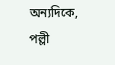অন্যদিকে, পল্লী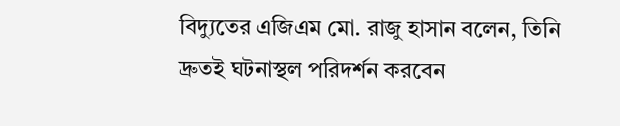বিদ্যুতের এজিএম মো. রাজু হাসান বলেন, তিনি দ্রুতই ঘটনাস্থল পরিদর্শন করবেন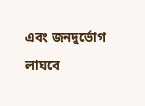এবং জনদুর্ভোগ লাঘবে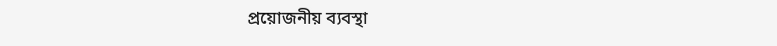প্রয়োজনীয় ব্যবস্থা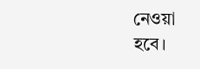নেওয়া হবে।